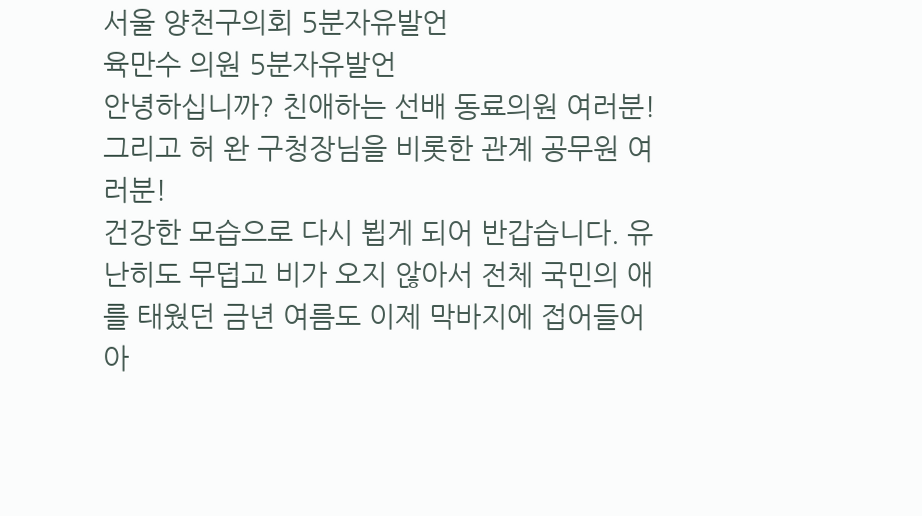서울 양천구의회 5분자유발언
육만수 의원 5분자유발언
안녕하십니까? 친애하는 선배 동료의원 여러분! 그리고 허 완 구청장님을 비롯한 관계 공무원 여러분!
건강한 모습으로 다시 뵙게 되어 반갑습니다. 유난히도 무덥고 비가 오지 않아서 전체 국민의 애를 태웠던 금년 여름도 이제 막바지에 접어들어 아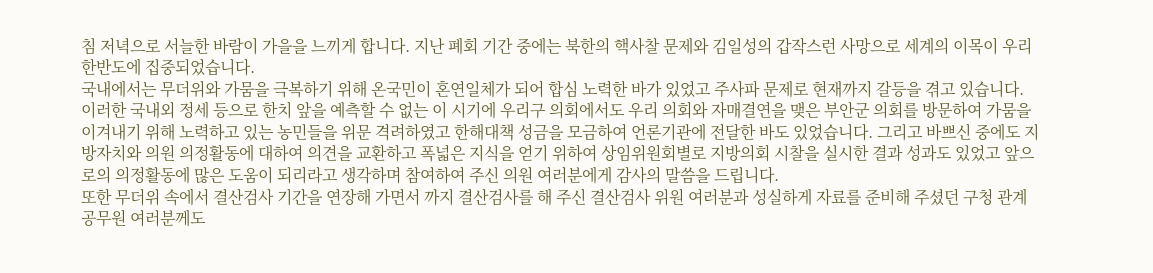침 저녁으로 서늘한 바람이 가을을 느끼게 합니다. 지난 폐회 기간 중에는 북한의 핵사찰 문제와 김일성의 갑작스런 사망으로 세계의 이목이 우리 한반도에 집중되었습니다.
국내에서는 무더위와 가뭄을 극복하기 위해 온국민이 혼연일체가 되어 합심 노력한 바가 있었고 주사파 문제로 현재까지 갈등을 겪고 있습니다. 이러한 국내외 정세 등으로 한치 앞을 예측할 수 없는 이 시기에 우리구 의회에서도 우리 의회와 자매결연을 맺은 부안군 의회를 방문하여 가뭄을 이겨내기 위해 노력하고 있는 농민들을 위문 격려하였고 한해대책 성금을 모금하여 언론기관에 전달한 바도 있었습니다. 그리고 바쁘신 중에도 지방자치와 의원 의정활동에 대하여 의견을 교환하고 폭넓은 지식을 얻기 위하여 상임위원회별로 지방의회 시찰을 실시한 결과 성과도 있었고 앞으로의 의정활동에 많은 도움이 되리라고 생각하며 참여하여 주신 의원 여러분에게 감사의 말씀을 드립니다.
또한 무더위 속에서 결산검사 기간을 연장해 가면서 까지 결산검사를 해 주신 결산검사 위원 여러분과 성실하게 자료를 준비해 주셨던 구청 관계 공무원 여러분께도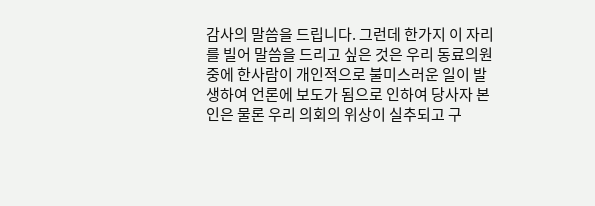감사의 말씀을 드립니다. 그런데 한가지 이 자리를 빌어 말씀을 드리고 싶은 것은 우리 동료의원중에 한사람이 개인적으로 불미스러운 일이 발생하여 언론에 보도가 됨으로 인하여 당사자 본인은 물론 우리 의회의 위상이 실추되고 구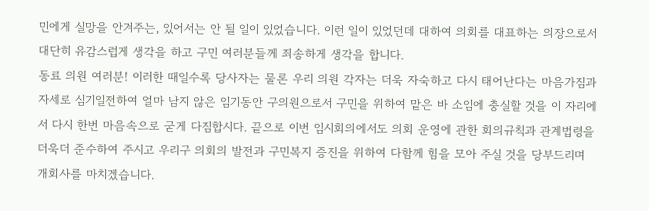민에게 실망을 안겨주는, 있어서는 안 될 일이 있었습니다. 이런 일이 있었던데 대하여 의회를 대표하는 의장으로서 대단히 유감스럽게 생각을 하고 구민 여러분들께 죄송하게 생각을 합니다.
동료 의원 여러분! 이러한 때일수록 당사자는 물론 우리 의원 각자는 더욱 자숙하고 다시 태어난다는 마음가짐과 자세로 심기일전하여 얼마 남지 않은 임기동안 구의원으로서 구민을 위하여 맡은 바 소임에 충실할 것을 이 자리에서 다시 한번 마음속으로 굳게 다짐합시다. 끝으로 이번 임시회의에서도 의회 운영에 관한 회의규칙과 관계법령을 더욱더 준수하여 주시고 우리구 의회의 발전과 구민복지 증진을 위하여 다함께 힘을 모아 주실 것을 당부드리며 개회사를 마치겠습니다.